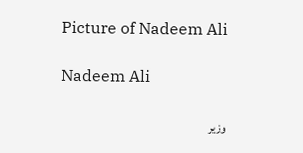Picture of Nadeem Ali

Nadeem Ali

وزیر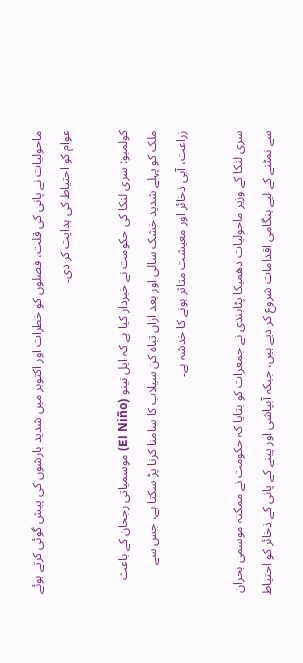ماحولیات نے پانی کی قلت، فصلوں کو خطرات اور اکتوبر میں شدید بارشوں کی پیش گوئی کرتے ہوئے عوام کو احتیاط کی ہدایت کر دی۔

کولمبو: سری لنکا کی حکومت نے خبردار کیا ہے کہ ایل نینو (El Niño) موسمیاتی رجحان کے باعث ملک کو پہلے شدید خشک سالی اور بعد ازاں تباہ کن سیلاب کا سامنا کرنا پڑ سکتا ہے، جس سے زراعت، آبی ذخائر اور معیشت متاثر ہونے کا خدشہ ہے۔

سری لنکا کے وزیر ماحولیات دھمیکا پٹابندی نے جمعرات کو بتایا کہ حکومت نے ممکنہ موسمی بحران سے نمٹنے کے لیے ہنگامی اقدامات شروع کر دیے ہیں، جبکہ آبپاشی اور پینے کے پانی کے ذخائر کو احتیاط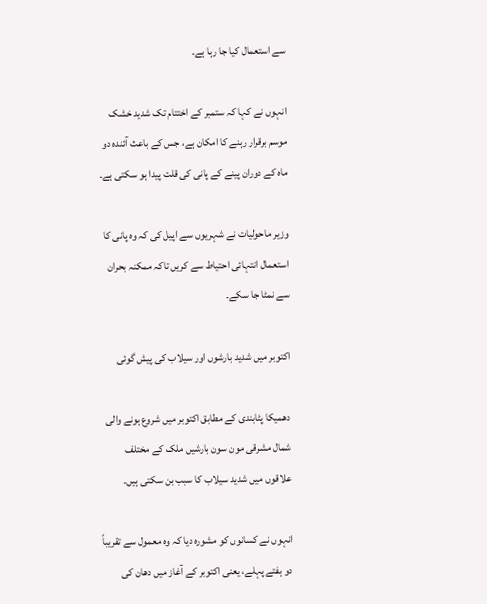سے استعمال کیا جا رہا ہے۔

انہوں نے کہا کہ ستمبر کے اختتام تک شدید خشک موسم برقرار رہنے کا امکان ہے، جس کے باعث آئندہ دو ماہ کے دوران پینے کے پانی کی قلت پیدا ہو سکتی ہے۔

وزیر ماحولیات نے شہریوں سے اپیل کی کہ وہ پانی کا استعمال انتہائی احتیاط سے کریں تاکہ ممکنہ بحران سے نمٹا جا سکے۔

اکتوبر میں شدید بارشوں اور سیلاب کی پیش گوئی

دھمیکا پٹابندی کے مطابق اکتوبر میں شروع ہونے والی شمال مشرقی مون سون بارشیں ملک کے مختلف علاقوں میں شدید سیلاب کا سبب بن سکتی ہیں۔

انہوں نے کسانوں کو مشورہ دیا کہ وہ معمول سے تقریباً دو ہفتے پہلے، یعنی اکتوبر کے آغاز میں دھان کی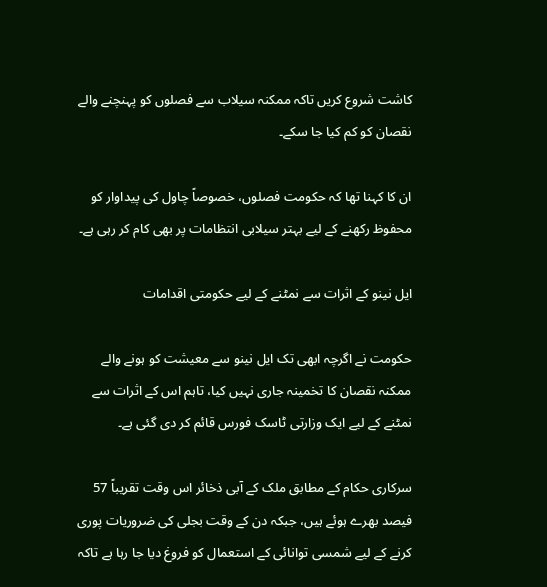کاشت شروع کریں تاکہ ممکنہ سیلاب سے فصلوں کو پہنچنے والے نقصان کو کم کیا جا سکے۔

ان کا کہنا تھا کہ حکومت فصلوں، خصوصاً چاول کی پیداوار کو محفوظ رکھنے کے لیے بہتر سیلابی انتظامات پر بھی کام کر رہی ہے۔

ایل نینو کے اثرات سے نمٹنے کے لیے حکومتی اقدامات

حکومت نے اگرچہ ابھی تک ایل نینو سے معیشت کو ہونے والے ممکنہ نقصان کا تخمینہ جاری نہیں کیا، تاہم اس کے اثرات سے نمٹنے کے لیے ایک وزارتی ٹاسک فورس قائم کر دی گئی ہے۔

سرکاری حکام کے مطابق ملک کے آبی ذخائر اس وقت تقریباً 57 فیصد بھرے ہوئے ہیں، جبکہ دن کے وقت بجلی کی ضروریات پوری کرنے کے لیے شمسی توانائی کے استعمال کو فروغ دیا جا رہا ہے تاکہ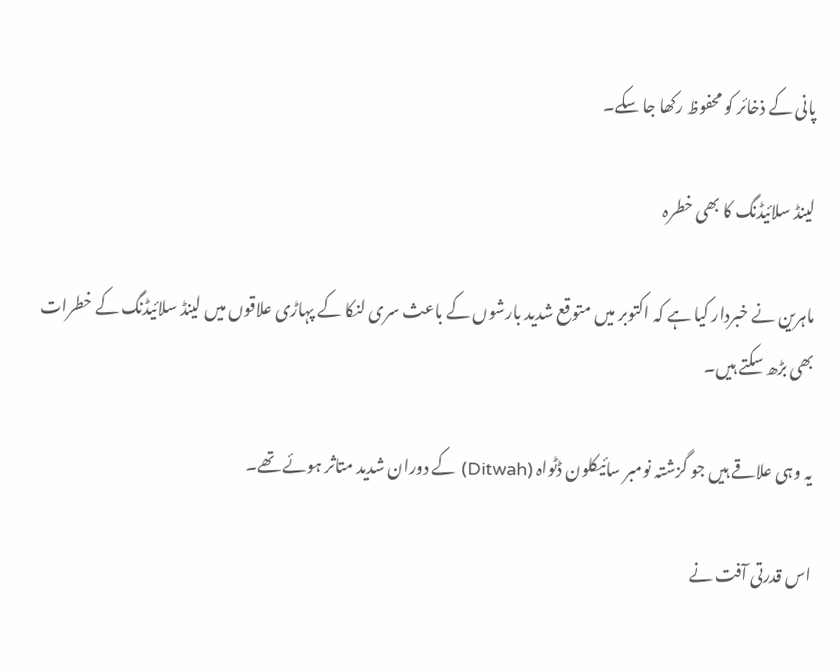پانی کے ذخائر کو محفوظ رکھا جا سکے۔

لینڈ سلائیڈنگ کا بھی خطرہ

ماہرین نے خبردار کیا ہے کہ اکتوبر میں متوقع شدید بارشوں کے باعث سری لنکا کے پہاڑی علاقوں میں لینڈ سلائیڈنگ کے خطرات بھی بڑھ سکتے ہیں۔

یہ وہی علاقے ہیں جو گزشتہ نومبر سائیکلون ڈٹواہ (Ditwah) کے دوران شدید متاثر ہوئے تھے۔

اس قدرتی آفت نے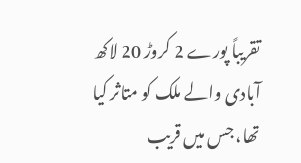تقریباً پورے 2 کروڑ 20 لاکھ آبادی والے ملک کو متاثر کیا تھا، جس میں قریب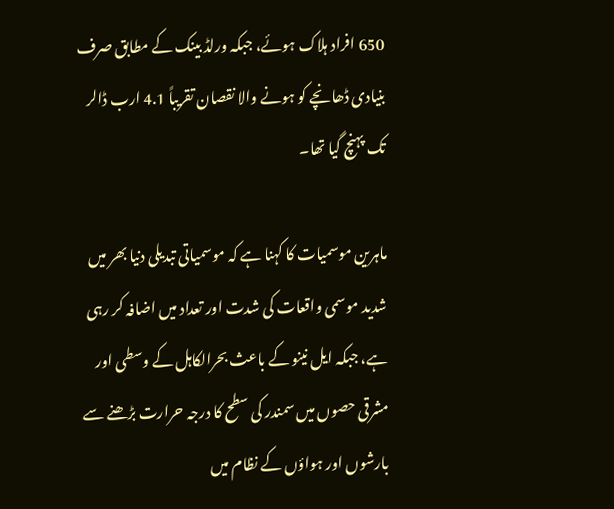650 افراد ہلاک ہوئے، جبکہ ورلڈ بینک کے مطابق صرف بنیادی ڈھانچے کو ہونے والا نقصان تقریباً 4.1 ارب ڈالر تک پہنچ گیا تھا۔

ماہرین موسمیات کا کہنا ہے کہ موسمیاتی تبدیلی دنیا بھر میں شدید موسمی واقعات کی شدت اور تعداد میں اضافہ کر رہی ہے، جبکہ ایل نینو کے باعث بحرالکاہل کے وسطی اور مشرقی حصوں میں سمندر کی سطح کا درجہ حرارت بڑھنے سے بارشوں اور ہواؤں کے نظام میں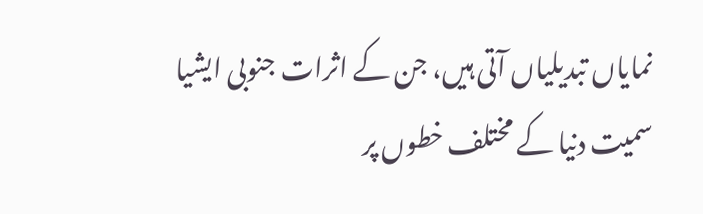نمایاں تبدیلیاں آتی ہیں، جن کے اثرات جنوبی ایشیا سمیت دنیا کے مختلف خطوں پر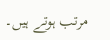مرتب ہوتے ہیں۔